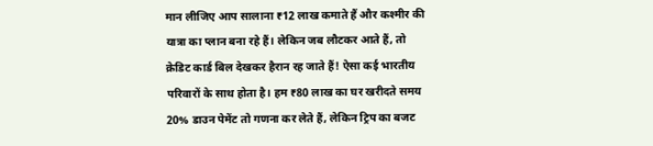मान लीजिए आप सालाना ₹12 लाख कमाते हैं और कश्मीर की यात्रा का प्लान बना रहे हैं। लेकिन जब लौटकर आते हैं, तो क्रेडिट कार्ड बिल देखकर हैरान रह जाते हैं! ऐसा कई भारतीय परिवारों के साथ होता है। हम ₹80 लाख का घर खरीदते समय 20% डाउन पेमेंट तो गणना कर लेते हैं, लेकिन ट्रिप का बजट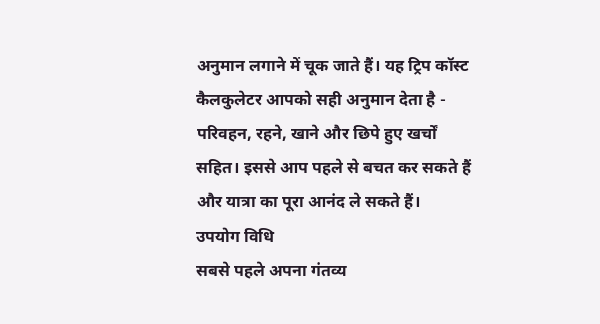अनुमान लगाने में चूक जाते हैं। यह ट्रिप कॉस्ट कैलकुलेटर आपको सही अनुमान देता है - परिवहन, रहने, खाने और छिपे हुए खर्चों सहित। इससे आप पहले से बचत कर सकते हैं और यात्रा का पूरा आनंद ले सकते हैं।
उपयोग विधि
सबसे पहले अपना गंतव्य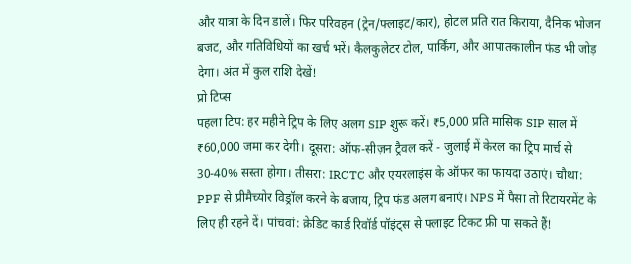और यात्रा के दिन डालें। फिर परिवहन (ट्रेन/फ्लाइट/कार), होटल प्रति रात किराया, दैनिक भोजन बजट, और गतिविधियों का खर्च भरें। कैलकुलेटर टोल, पार्किंग, और आपातकालीन फंड भी जोड़ देगा। अंत में कुल राशि देखें!
प्रो टिप्स
पहला टिप: हर महीने ट्रिप के लिए अलग SIP शुरू करें। ₹5,000 प्रति मासिक SIP साल में ₹60,000 जमा कर देगी। दूसरा: ऑफ-सीज़न ट्रैवल करें - जुलाई में केरल का ट्रिप मार्च से 30-40% सस्ता होगा। तीसरा: IRCTC और एयरलाइंस के ऑफर का फायदा उठाएं। चौथा: PPF से प्रीमैच्योर विड्रॉल करने के बजाय, ट्रिप फंड अलग बनाएं। NPS में पैसा तो रिटायरमेंट के लिए ही रहने दें। पांचवां: क्रेडिट कार्ड रिवॉर्ड पॉइंट्स से फ्लाइट टिकट फ्री पा सकते हैं!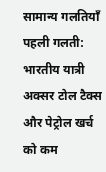सामान्य गलतियाँ
पहली गलती: भारतीय यात्री अक्सर टोल टैक्स और पेट्रोल खर्च को कम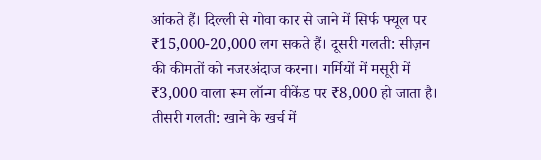आंकते हैं। दिल्ली से गोवा कार से जाने में सिर्फ फ्यूल पर ₹15,000-20,000 लग सकते हैं। दूसरी गलती: सीज़न की कीमतों को नजरअंदाज करना। गर्मियों में मसूरी में ₹3,000 वाला रूम लॉन्ग वीकेंड पर ₹8,000 हो जाता है। तीसरी गलती: खाने के खर्च में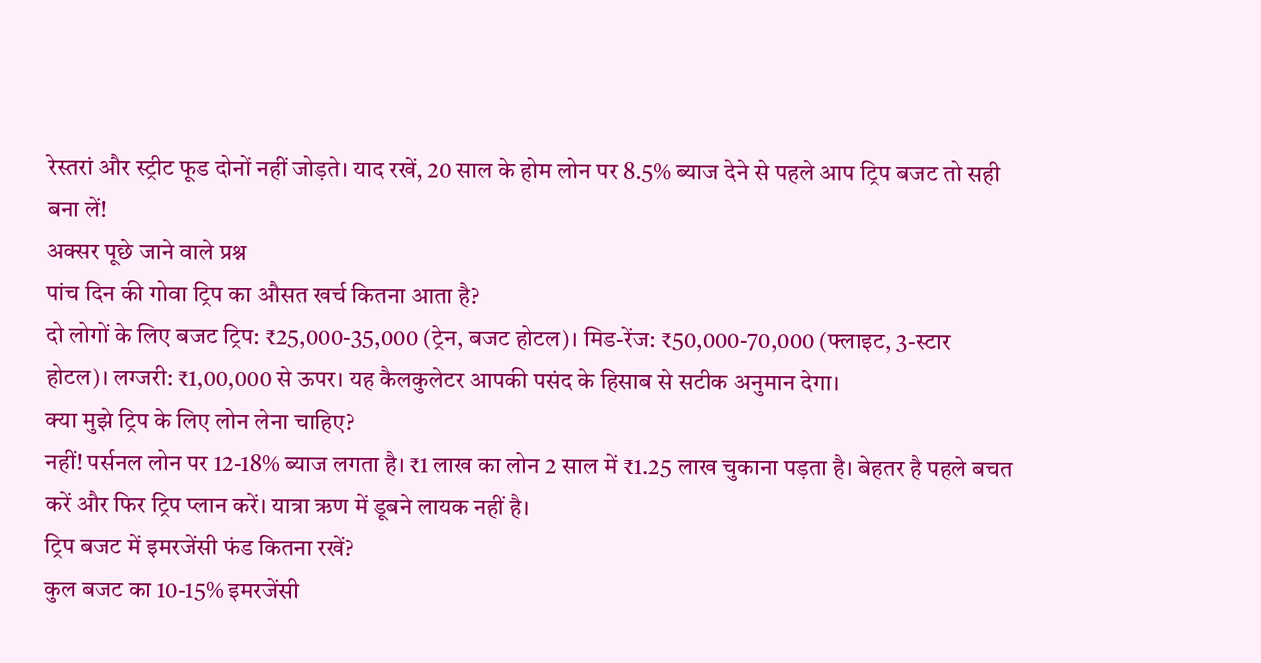रेस्तरां और स्ट्रीट फूड दोनों नहीं जोड़ते। याद रखें, 20 साल के होम लोन पर 8.5% ब्याज देने से पहले आप ट्रिप बजट तो सही बना लें!
अक्सर पूछे जाने वाले प्रश्न
पांच दिन की गोवा ट्रिप का औसत खर्च कितना आता है?
दो लोगों के लिए बजट ट्रिप: ₹25,000-35,000 (ट्रेन, बजट होटल)। मिड-रेंज: ₹50,000-70,000 (फ्लाइट, 3-स्टार होटल)। लग्जरी: ₹1,00,000 से ऊपर। यह कैलकुलेटर आपकी पसंद के हिसाब से सटीक अनुमान देगा।
क्या मुझे ट्रिप के लिए लोन लेना चाहिए?
नहीं! पर्सनल लोन पर 12-18% ब्याज लगता है। ₹1 लाख का लोन 2 साल में ₹1.25 लाख चुकाना पड़ता है। बेहतर है पहले बचत करें और फिर ट्रिप प्लान करें। यात्रा ऋण में डूबने लायक नहीं है।
ट्रिप बजट में इमरजेंसी फंड कितना रखें?
कुल बजट का 10-15% इमरजेंसी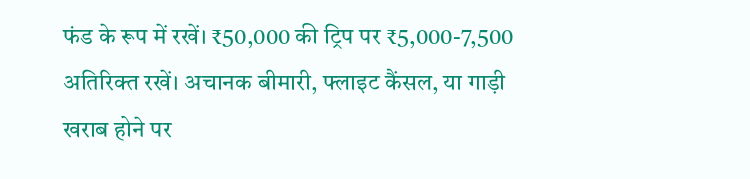फंड के रूप में रखें। ₹50,000 की ट्रिप पर ₹5,000-7,500 अतिरिक्त रखें। अचानक बीमारी, फ्लाइट कैंसल, या गाड़ी खराब होने पर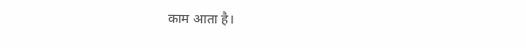काम आता है।